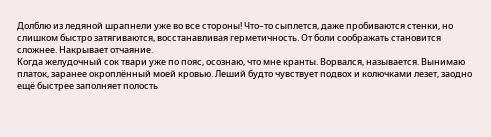Долблю из ледяной шрапнели уже во все стороны! Что–то сыплется, даже пробиваются стенки, но слишком быстро затягиваются, восстанавливая герметичность. От боли соображать становится сложнее. Накрывает отчаяние.
Когда желудочный сок твари уже по пояс, осознаю, что мне кранты. Ворвался, называется. Вынимаю платок, заранее окроплённый моей кровью. Леший будто чувствует подвох и колючками лезет, заодно ещё быстрее заполняет полость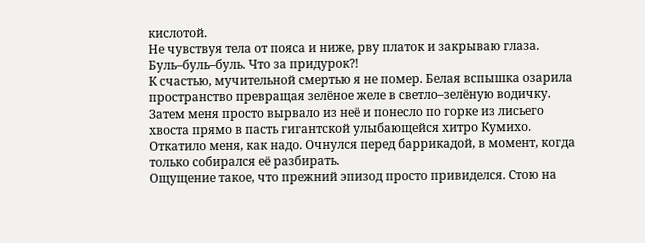кислотой.
Не чувствуя тела от пояса и ниже, рву платок и закрываю глаза. Буль–буль–буль. Что за придурок⁈
К счастью, мучительной смертью я не помер. Белая вспышка озарила пространство превращая зелёное желе в светло–зелёную водичку. Затем меня просто вырвало из неё и понесло по горке из лисьего хвоста прямо в пасть гигантской улыбающейся хитро Кумихо.
Откатило меня, как надо. Очнулся перед баррикадой, в момент, когда только собирался её разбирать.
Ощущение такое, что прежний эпизод просто привиделся. Стою на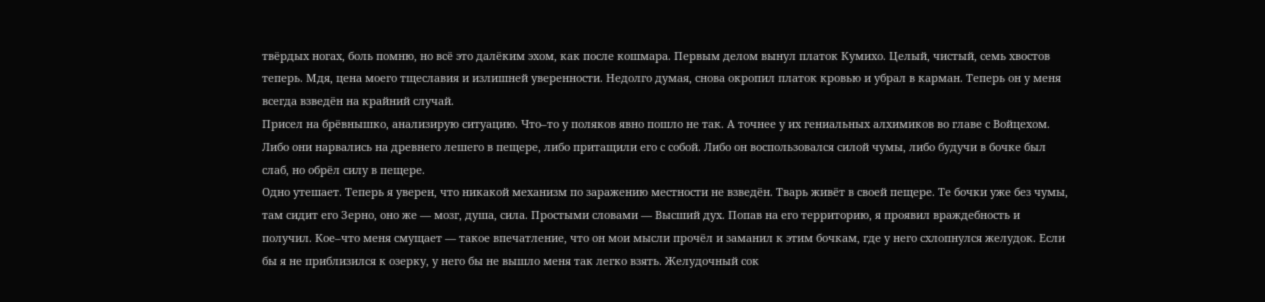твёрдых ногах, боль помню, но всё это далёким эхом, как после кошмара. Первым делом вынул платок Кумихо. Целый, чистый, семь хвостов теперь. Мдя, цена моего тщеславия и излишней уверенности. Недолго думая, снова окропил платок кровью и убрал в карман. Теперь он у меня всегда взведён на крайний случай.
Присел на брёвнышко, анализирую ситуацию. Что–то у поляков явно пошло не так. А точнее у их гениальных алхимиков во главе с Войцехом. Либо они нарвались на древнего лешего в пещере, либо притащили его с собой. Либо он воспользовался силой чумы, либо будучи в бочке был слаб, но обрёл силу в пещере.
Одно утешает. Теперь я уверен, что никакой механизм по заражению местности не взведён. Тварь живёт в своей пещере. Те бочки уже без чумы, там сидит его Зерно, оно же — мозг, душа, сила. Простыми словами — Высший дух. Попав на его территорию, я проявил враждебность и получил. Кое–что меня смущает — такое впечатление, что он мои мысли прочёл и заманил к этим бочкам, где у него схлопнулся желудок. Если бы я не приблизился к озерку, у него бы не вышло меня так легко взять. Желудочный сок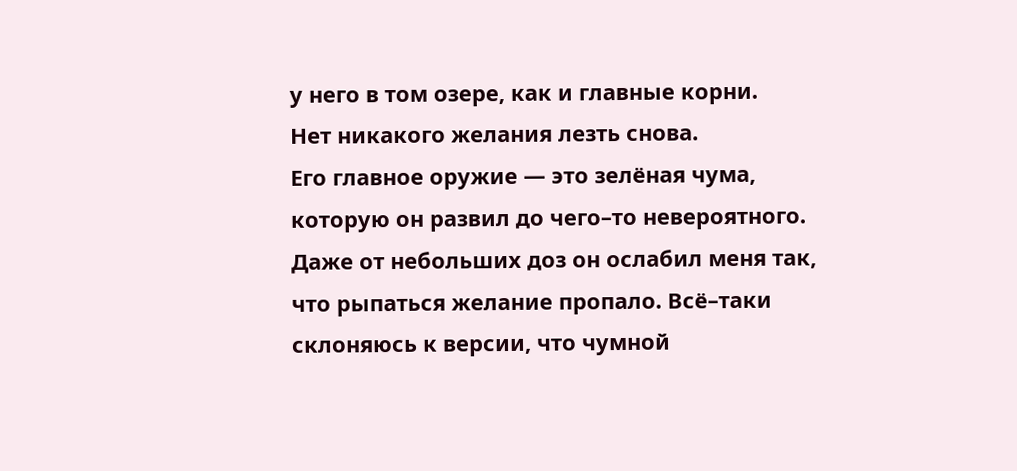у него в том озере, как и главные корни.
Нет никакого желания лезть снова.
Его главное оружие — это зелёная чума, которую он развил до чего–то невероятного. Даже от небольших доз он ослабил меня так, что рыпаться желание пропало. Всё–таки склоняюсь к версии, что чумной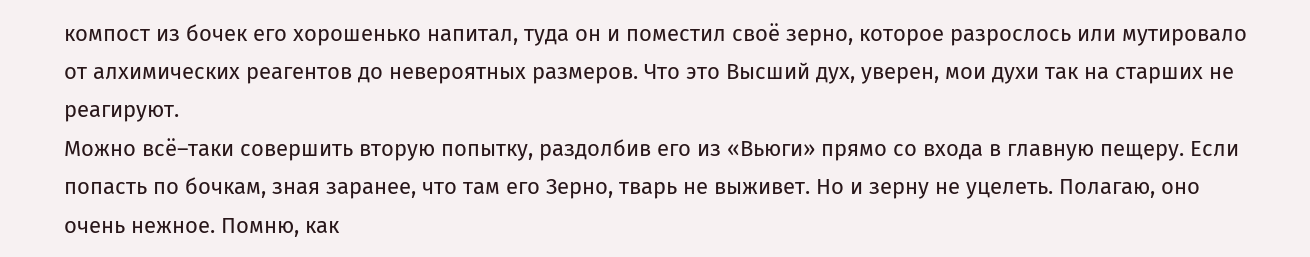компост из бочек его хорошенько напитал, туда он и поместил своё зерно, которое разрослось или мутировало от алхимических реагентов до невероятных размеров. Что это Высший дух, уверен, мои духи так на старших не реагируют.
Можно всё–таки совершить вторую попытку, раздолбив его из «Вьюги» прямо со входа в главную пещеру. Если попасть по бочкам, зная заранее, что там его Зерно, тварь не выживет. Но и зерну не уцелеть. Полагаю, оно очень нежное. Помню, как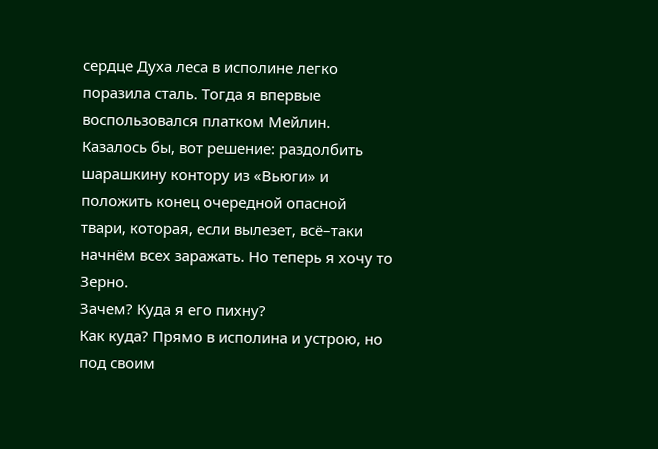сердце Духа леса в исполине легко поразила сталь. Тогда я впервые воспользовался платком Мейлин.
Казалось бы, вот решение: раздолбить шарашкину контору из «Вьюги» и положить конец очередной опасной твари, которая, если вылезет, всё–таки начнём всех заражать. Но теперь я хочу то Зерно.
Зачем? Куда я его пихну?
Как куда? Прямо в исполина и устрою, но под своим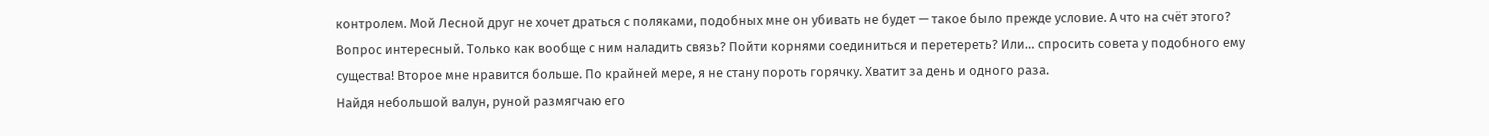контролем. Мой Лесной друг не хочет драться с поляками, подобных мне он убивать не будет — такое было прежде условие. А что на счёт этого?
Вопрос интересный. Только как вообще с ним наладить связь? Пойти корнями соединиться и перетереть? Или… спросить совета у подобного ему существа! Второе мне нравится больше. По крайней мере, я не стану пороть горячку. Хватит за день и одного раза.
Найдя небольшой валун, руной размягчаю его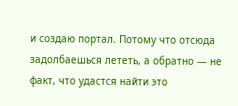и создаю портал. Потому что отсюда задолбаешься лететь, а обратно — не факт, что удастся найти это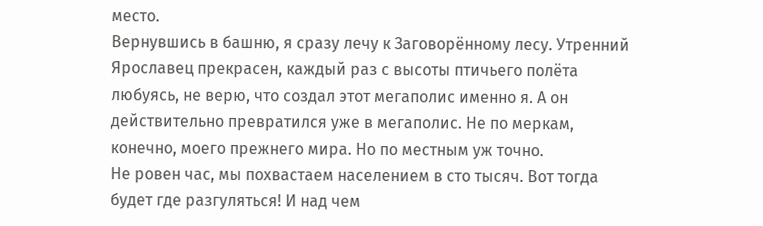место.
Вернувшись в башню, я сразу лечу к Заговорённому лесу. Утренний Ярославец прекрасен, каждый раз с высоты птичьего полёта любуясь, не верю, что создал этот мегаполис именно я. А он действительно превратился уже в мегаполис. Не по меркам, конечно, моего прежнего мира. Но по местным уж точно.
Не ровен час, мы похвастаем населением в сто тысяч. Вот тогда будет где разгуляться! И над чем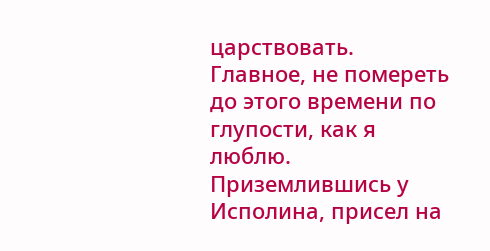царствовать.
Главное, не помереть до этого времени по глупости, как я люблю.
Приземлившись у Исполина, присел на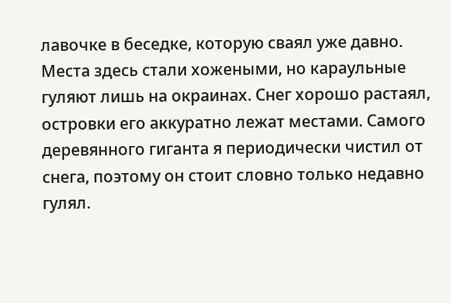лавочке в беседке, которую сваял уже давно. Места здесь стали хожеными, но караульные гуляют лишь на окраинах. Снег хорошо растаял, островки его аккуратно лежат местами. Самого деревянного гиганта я периодически чистил от снега, поэтому он стоит словно только недавно гулял.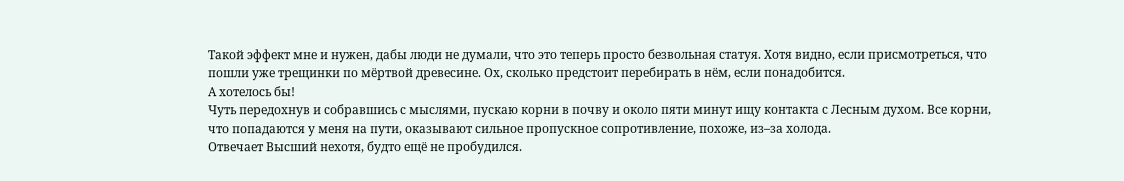Такой эффект мне и нужен, дабы люди не думали, что это теперь просто безвольная статуя. Хотя видно, если присмотреться, что пошли уже трещинки по мёртвой древесине. Ох, сколько предстоит перебирать в нём, если понадобится.
А хотелось бы!
Чуть передохнув и собравшись с мыслями, пускаю корни в почву и около пяти минут ищу контакта с Лесным духом. Все корни, что попадаются у меня на пути, оказывают сильное пропускное сопротивление, похоже, из–за холода.
Отвечает Высший нехотя, будто ещё не пробудился.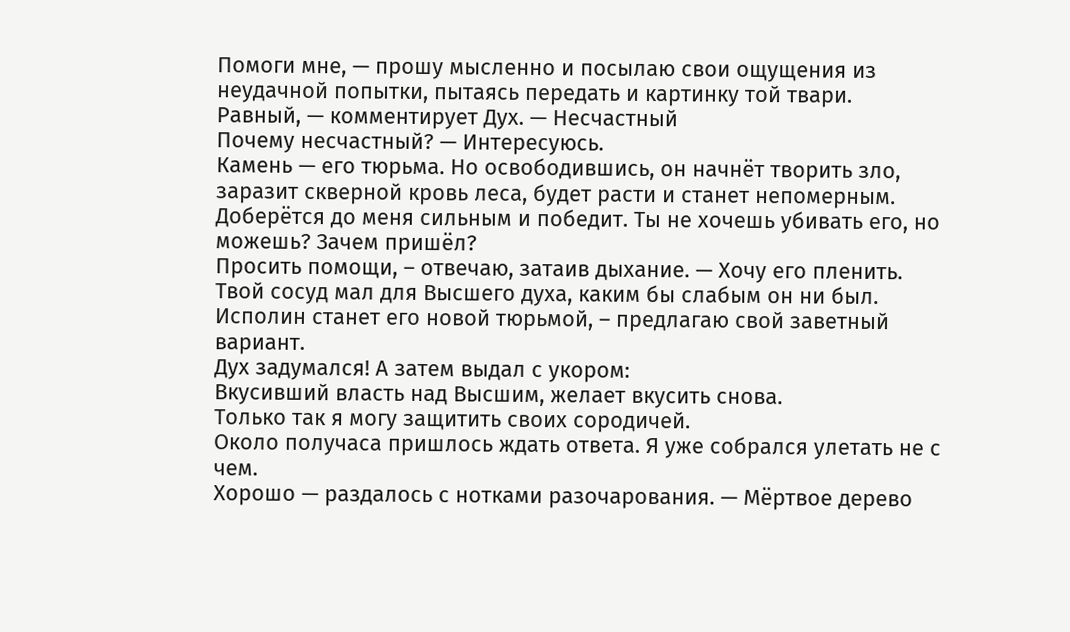Помоги мне, — прошу мысленно и посылаю свои ощущения из неудачной попытки, пытаясь передать и картинку той твари.
Равный, — комментирует Дух. — Несчастный
Почему несчастный? — Интересуюсь.
Камень — его тюрьма. Но освободившись, он начнёт творить зло, заразит скверной кровь леса, будет расти и станет непомерным. Доберётся до меня сильным и победит. Ты не хочешь убивать его, но можешь? Зачем пришёл?
Просить помощи, – отвечаю, затаив дыхание. — Хочу его пленить.
Твой сосуд мал для Высшего духа, каким бы слабым он ни был.
Исполин станет его новой тюрьмой, – предлагаю свой заветный вариант.
Дух задумался! А затем выдал с укором:
Вкусивший власть над Высшим, желает вкусить снова.
Только так я могу защитить своих сородичей.
Около получаса пришлось ждать ответа. Я уже собрался улетать не с чем.
Хорошо — раздалось с нотками разочарования. — Мёртвое дерево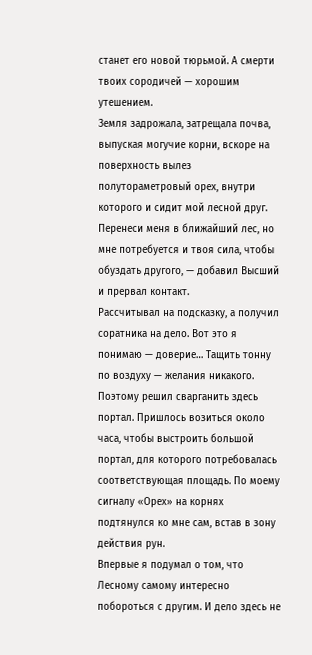станет его новой тюрьмой. А смерти твоих сородичей — хорошим утешением.
Земля задрожала, затрещала почва, выпуская могучие корни, вскоре на поверхность вылез полутораметровый орех, внутри которого и сидит мой лесной друг.
Перенеси меня в ближайший лес, но мне потребуется и твоя сила, чтобы обуздать другого, — добавил Высший и прервал контакт.
Рассчитывал на подсказку, а получил соратника на дело. Вот это я понимаю — доверие… Тащить тонну по воздуху — желания никакого. Поэтому решил сварганить здесь портал. Пришлось возиться около часа, чтобы выстроить большой портал, для которого потребовалась соответствующая площадь. По моему сигналу «Орех» на корнях подтянулся ко мне сам, встав в зону действия рун.
Впервые я подумал о том, что Лесному самому интересно побороться с другим. И дело здесь не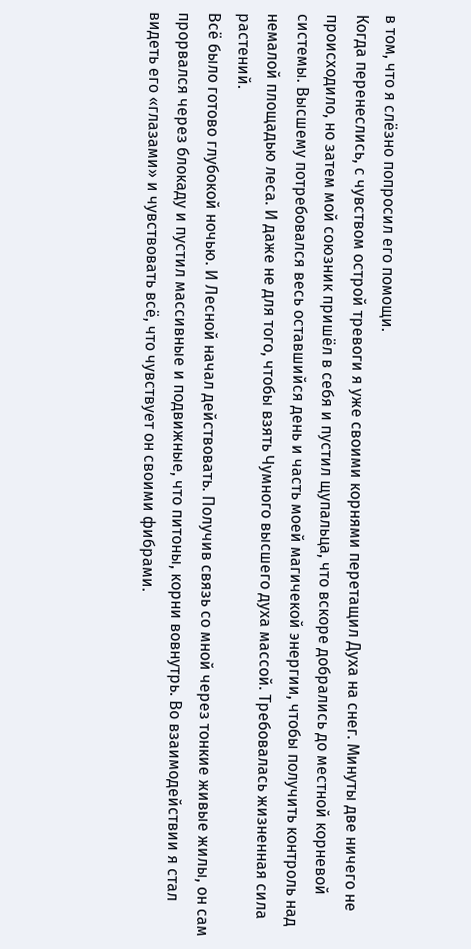в том, что я слёзно попросил его помощи.
Когда перенеслись, с чувством острой тревоги я уже своими корнями перетащил Духа на снег. Минуты две ничего не происходило, но затем мой союзник пришёл в себя и пустил щупальца, что вскоре добрались до местной корневой системы. Высшему потребовался весь оставшийся день и часть моей магичекой энергии, чтобы получить контроль над немалой площадью леса. И даже не для того, чтобы взять Чумного высшего духа массой. Требовалась жизненная сила растений.
Всё было готово глубокой ночью. И Лесной начал действовать. Получив связь со мной через тонкие живые жилы, он сам прорвался через блокаду и пустил массивные и подвижные, что питоны, корни вовнутрь. Во взаимодействии я стал видеть его «глазами» и чувствовать всё, что чувствует он своими фибрами.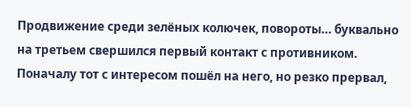Продвижение среди зелёных колючек, повороты… буквально на третьем свершился первый контакт с противником. Поначалу тот с интересом пошёл на него, но резко прервал,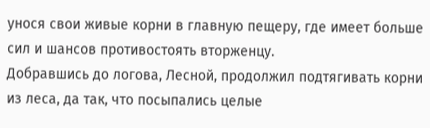унося свои живые корни в главную пещеру, где имеет больше сил и шансов противостоять вторженцу.
Добравшись до логова, Лесной, продолжил подтягивать корни из леса, да так, что посыпались целые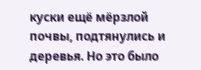куски ещё мёрзлой почвы, подтянулись и деревья. Но это было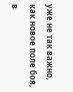уже не так важно, как новое поле боя, в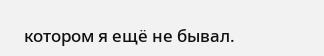котором я ещё не бывал.